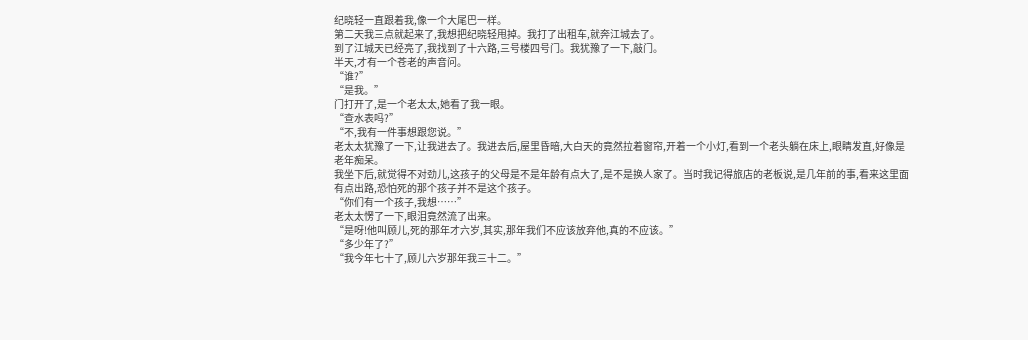纪晓轻一直跟着我,像一个大尾巴一样。
第二天我三点就起来了,我想把纪晓轻甩掉。我打了出租车,就奔江城去了。
到了江城天已经亮了,我找到了十六路,三号楼四号门。我犹豫了一下,敲门。
半天,才有一个苍老的声音问。
“谁?”
“是我。”
门打开了,是一个老太太,她看了我一眼。
“查水表吗?”
“不,我有一件事想跟您说。”
老太太犹豫了一下,让我进去了。我进去后,屋里昏暗,大白天的竟然拉着窗帘,开着一个小灯,看到一个老头躺在床上,眼睛发直,好像是老年痴呆。
我坐下后,就觉得不对劲儿,这孩子的父母是不是年龄有点大了,是不是换人家了。当时我记得旅店的老板说,是几年前的事,看来这里面有点出路,恐怕死的那个孩子并不是这个孩子。
“你们有一个孩子,我想……”
老太太愣了一下,眼泪竟然流了出来。
“是呀!他叫顾儿,死的那年才六岁,其实,那年我们不应该放弃他,真的不应该。”
“多少年了?”
“我今年七十了,顾儿六岁那年我三十二。”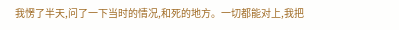我愣了半天,问了一下当时的情况,和死的地方。一切都能对上,我把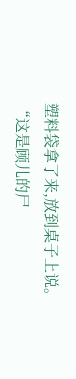塑料袋拿了来,放到桌子上说。
“这是顾儿的尸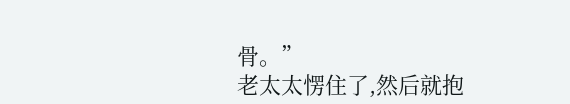骨。”
老太太愣住了,然后就抱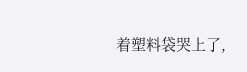着塑料袋哭上了,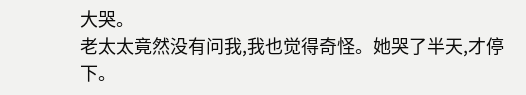大哭。
老太太竟然没有问我,我也觉得奇怪。她哭了半天,才停下。